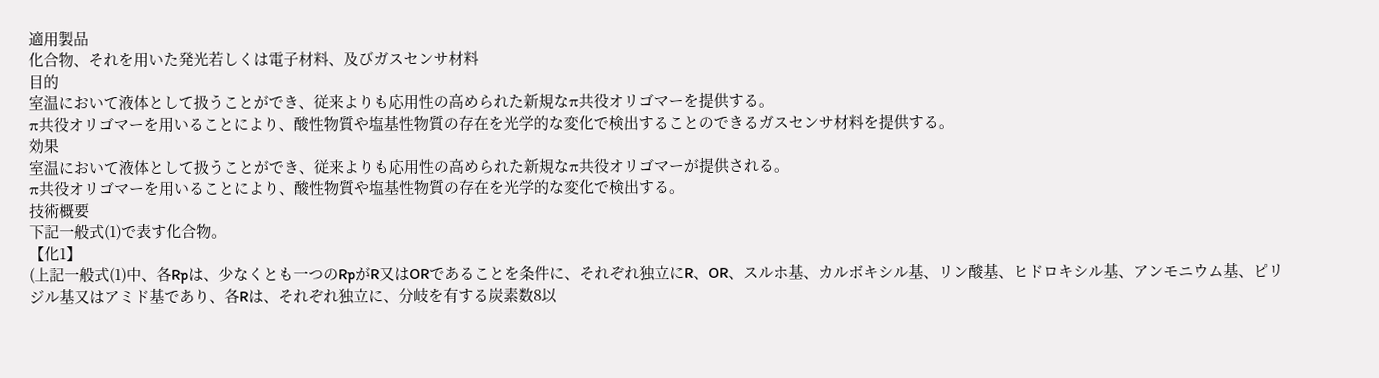適用製品
化合物、それを用いた発光若しくは電子材料、及びガスセンサ材料
目的
室温において液体として扱うことができ、従来よりも応用性の高められた新規なπ共役オリゴマーを提供する。
π共役オリゴマーを用いることにより、酸性物質や塩基性物質の存在を光学的な変化で検出することのできるガスセンサ材料を提供する。
効果
室温において液体として扱うことができ、従来よりも応用性の高められた新規なπ共役オリゴマーが提供される。
π共役オリゴマーを用いることにより、酸性物質や塩基性物質の存在を光学的な変化で検出する。
技術概要
下記一般式(1)で表す化合物。
【化1】
(上記一般式(1)中、各Rpは、少なくとも一つのRpがR又はORであることを条件に、それぞれ独立にR、OR、スルホ基、カルボキシル基、リン酸基、ヒドロキシル基、アンモニウム基、ピリジル基又はアミド基であり、各Rは、それぞれ独立に、分岐を有する炭素数8以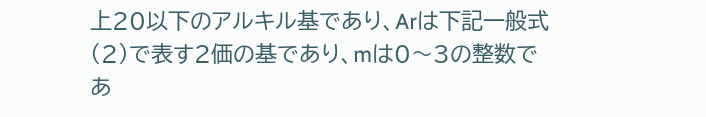上20以下のアルキル基であり、Arは下記一般式(2)で表す2価の基であり、mは0〜3の整数であ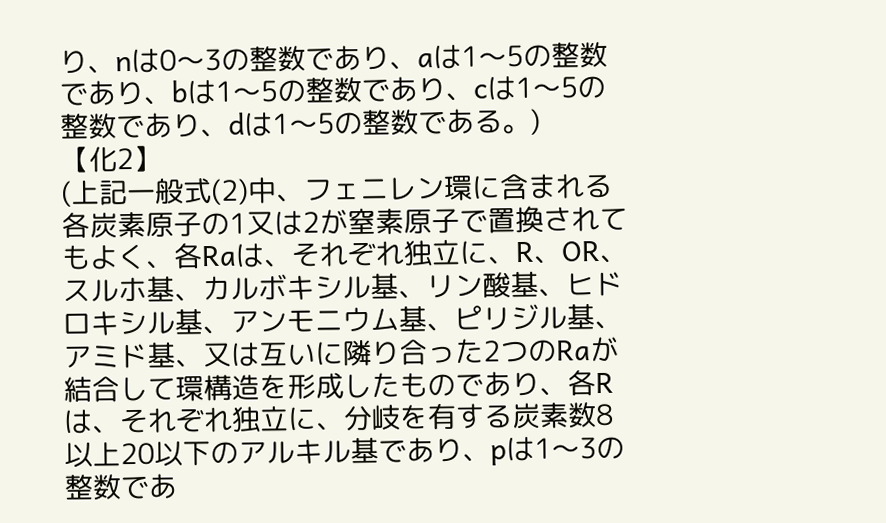り、nは0〜3の整数であり、aは1〜5の整数であり、bは1〜5の整数であり、cは1〜5の整数であり、dは1〜5の整数である。)
【化2】
(上記一般式(2)中、フェニレン環に含まれる各炭素原子の1又は2が窒素原子で置換されてもよく、各Raは、それぞれ独立に、R、OR、スルホ基、カルボキシル基、リン酸基、ヒドロキシル基、アンモニウム基、ピリジル基、アミド基、又は互いに隣り合った2つのRaが結合して環構造を形成したものであり、各Rは、それぞれ独立に、分岐を有する炭素数8以上20以下のアルキル基であり、pは1〜3の整数であ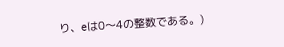り、eは0〜4の整数である。)